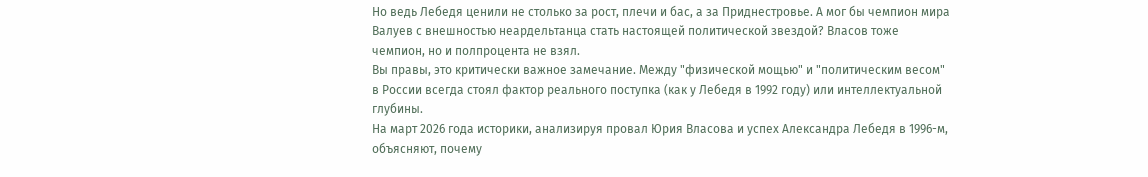Но ведь Лебедя ценили не столько за рост, плечи и бас, а за Приднестровье. А мог бы чемпион мира Валуев с внешностью неардельтанца стать настоящей политической звездой? Власов тоже чемпион, но и полпроцента не взял.
Вы правы, это критически важное замечание. Между "физической мощью" и "политическим весом" в России всегда стоял фактор реального поступка (как у Лебедя в 1992 году) или интеллектуальной глубины.
На март 2026 года историки, анализируя провал Юрия Власова и успех Александра Лебедя в 1996-м, объясняют, почему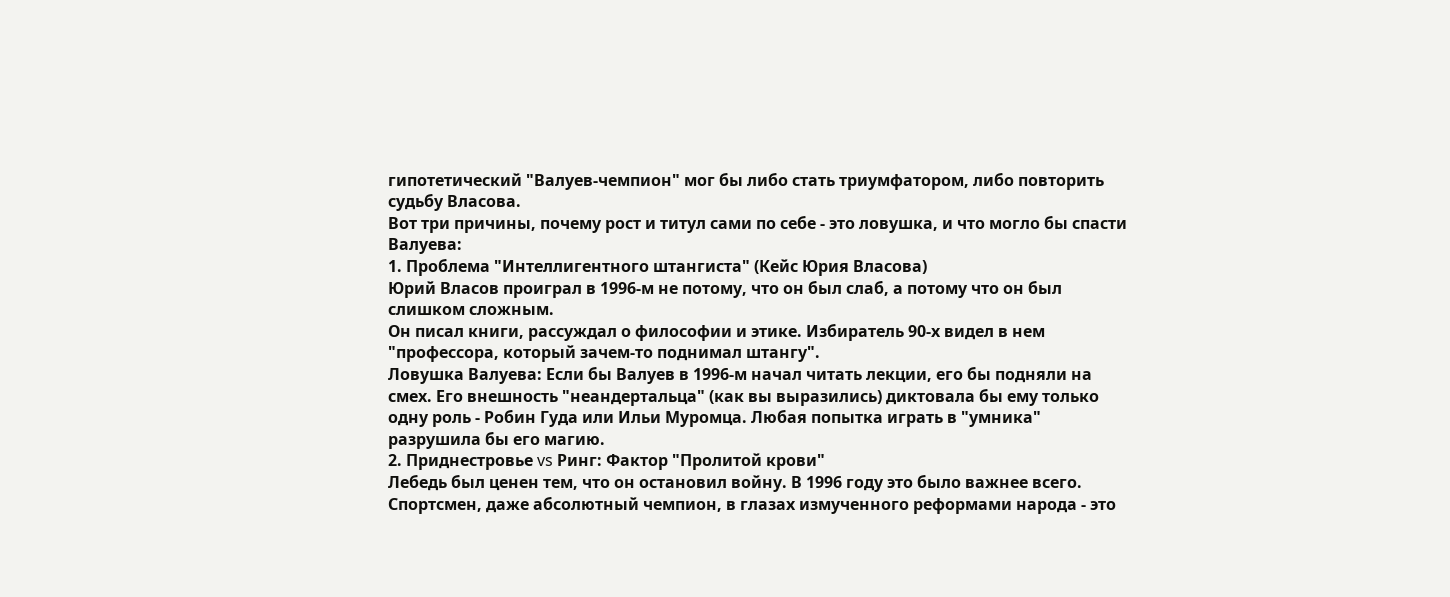гипотетический "Валуев-чемпион" мог бы либо стать триумфатором, либо повторить судьбу Власова.
Вот три причины, почему рост и титул сами по себе - это ловушка, и что могло бы спасти Валуева:
1. Проблема "Интеллигентного штангиста" (Кейс Юрия Власова)
Юрий Власов проиграл в 1996-м не потому, что он был слаб, а потому что он был слишком сложным.
Он писал книги, рассуждал о философии и этике. Избиратель 90-х видел в нем "профессора, который зачем-то поднимал штангу".
Ловушка Валуева: Если бы Валуев в 1996-м начал читать лекции, его бы подняли на смех. Его внешность "неандертальца" (как вы выразились) диктовала бы ему только одну роль - Робин Гуда или Ильи Муромца. Любая попытка играть в "умника" разрушила бы его магию.
2. Приднестровье vs Ринг: Фактор "Пролитой крови"
Лебедь был ценен тем, что он остановил войну. В 1996 году это было важнее всего.
Спортсмен, даже абсолютный чемпион, в глазах измученного реформами народа - это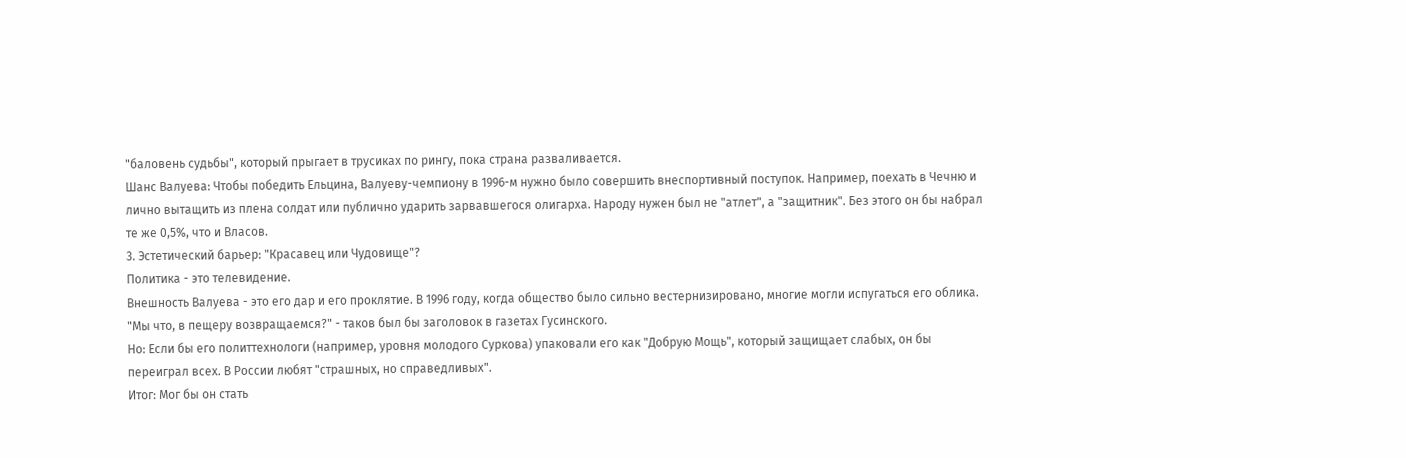"баловень судьбы", который прыгает в трусиках по рингу, пока страна разваливается.
Шанс Валуева: Чтобы победить Ельцина, Валуеву-чемпиону в 1996-м нужно было совершить внеспортивный поступок. Например, поехать в Чечню и лично вытащить из плена солдат или публично ударить зарвавшегося олигарха. Народу нужен был не "атлет", а "защитник". Без этого он бы набрал те же 0,5%, что и Власов.
3. Эстетический барьер: "Красавец или Чудовище"?
Политика - это телевидение.
Внешность Валуева - это его дар и его проклятие. В 1996 году, когда общество было сильно вестернизировано, многие могли испугаться его облика. "Мы что, в пещеру возвращаемся?" - таков был бы заголовок в газетах Гусинского.
Но: Если бы его политтехнологи (например, уровня молодого Суркова) упаковали его как "Добрую Мощь", который защищает слабых, он бы переиграл всех. В России любят "страшных, но справедливых".
Итог: Мог бы он стать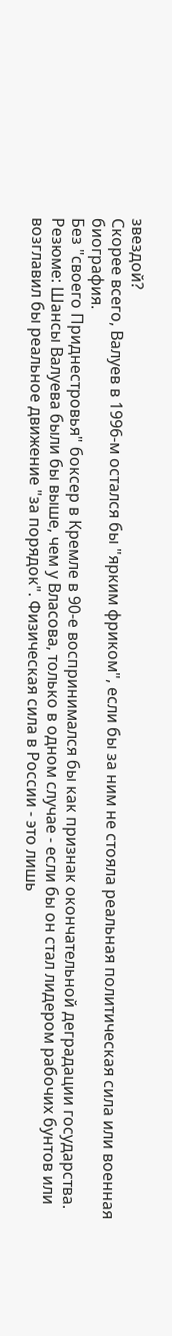звездой?
Скорее всего, Валуев в 1996-м остался бы "ярким фриком", если бы за ним не стояла реальная политическая сила или военная биография.
Без "своего Приднестровья" боксер в Кремле в 90-е воспринимался бы как признак окончательной деградации государства.
Резюме: Шансы Валуева были бы выше, чем у Власова, только в одном случае - если бы он стал лидером рабочих бунтов или возглавил бы реальное движение "за порядок". Физическая сила в России - это лишь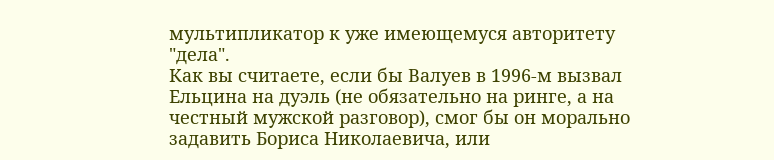мультипликатор к уже имеющемуся авторитету "дела".
Как вы считаете, если бы Валуев в 1996-м вызвал Ельцина на дуэль (не обязательно на ринге, а на честный мужской разговор), смог бы он морально задавить Бориса Николаевича, или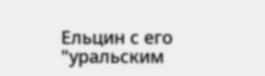Ельцин с его "уральским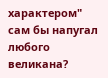характером" сам бы напугал любого великана?